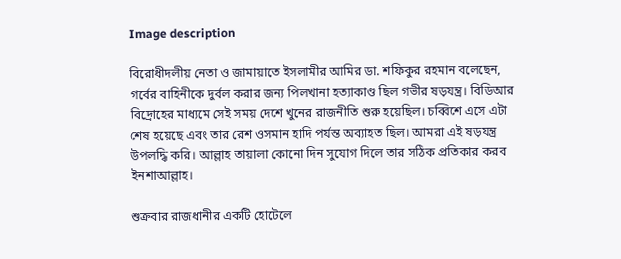Image description

বিরোধীদলীয় নেতা ও জামায়াতে ইসলামীর আমির ডা. শফিকুর রহমান বলেছেন, গর্বের বাহিনীকে দুর্বল করার জন্য পিলখানা হত্যাকাণ্ড ছিল গভীর ষড়যন্ত্র। বিডিআর বিদ্রোহের মাধ্যমে সেই সময় দেশে খুনের রাজনীতি শুরু হয়েছিল। চব্বিশে এসে এটা শেষ হয়েছে এবং তার রেশ ওসমান হাদি পর্যন্ত অব্যাহত ছিল। আমরা এই ষড়যন্ত্র উপলদ্ধি করি। আল্লাহ তায়ালা কোনো দিন সুযোগ দিলে তার সঠিক প্রতিকার করব ইনশাআল্লাহ।

শুক্রবার রাজধানীর একটি হোটেলে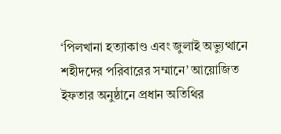‘পিলখানা হত্যাকাণ্ড এবং জুলাই অভ্যুত্থানে শহীদদের পরিবারের সম্মানে’ আয়োজিত ইফতার অনুষ্ঠানে প্রধান অতিথির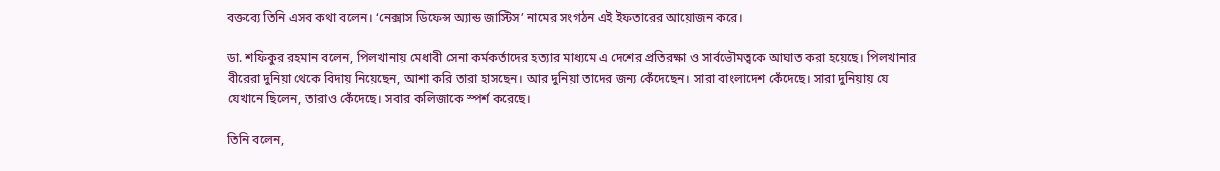বক্তব্যে তিনি এসব কথা বলেন। ‘নেক্সাস ডিফেন্স অ্যান্ড জাস্টিস’ নামের সংগঠন এই ইফতারের আয়োজন করে।

ডা. শফিকুর রহমান বলেন, পিলখানায় মেধাবী সেনা কর্মকর্তাদের হত্যার মাধ্যমে এ দেশের প্রতিরক্ষা ও সার্বভৌমত্বকে আঘাত করা হয়েছে। পিলখানার বীরেরা দুনিয়া থেকে বিদায় নিয়েছেন, আশা করি তারা হাসছেন। আর দুনিয়া তাদের জন্য কেঁদেছেন। সারা বাংলাদেশ কেঁদেছে। সারা দুনিয়ায় যে যেখানে ছিলেন, তারাও কেঁদেছে। সবার কলিজাকে স্পর্শ করেছে।

তিনি বলেন,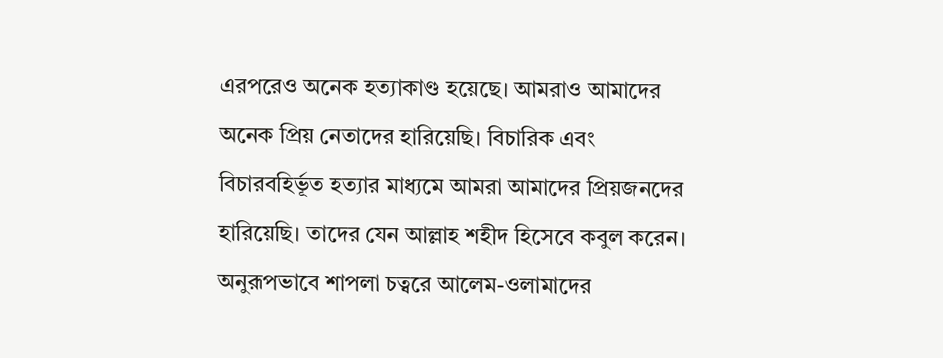এরপরেও অনেক হত্যাকাণ্ড হয়েছে। আমরাও আমাদের অনেক প্রিয় নেতাদের হারিয়েছি। বিচারিক এবং বিচারবহির্ভূত হত্যার মাধ্যমে আমরা আমাদের প্রিয়জনদের হারিয়েছি। তাদের যেন আল্লাহ শহীদ হিসেবে কবুল করেন। অনুরূপভাবে শাপলা চত্বরে আলেম-ওলামাদের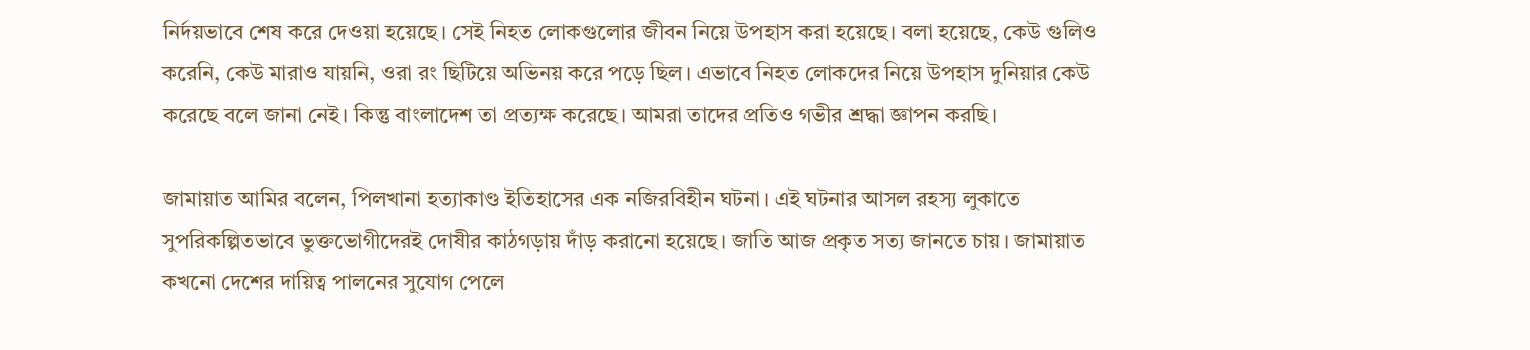নির্দয়ভাবে শেষ করে দেওয়া হয়েছে। সেই নিহত লোকগুলোর জীবন নিয়ে উপহাস করা হয়েছে। বলা হয়েছে, কেউ গুলিও করেনি, কেউ মারাও যায়নি, ওরা রং ছিটিয়ে অভিনয় করে পড়ে ছিল। এভাবে নিহত লোকদের নিয়ে উপহাস দুনিয়ার কেউ করেছে বলে জানা নেই। কিন্তু বাংলাদেশ তা প্রত্যক্ষ করেছে। আমরা তাদের প্রতিও গভীর শ্রদ্ধা জ্ঞাপন করছি।

জামায়াত আমির বলেন, পিলখানা হত্যাকাণ্ড ইতিহাসের এক নজিরবিহীন ঘটনা। এই ঘটনার আসল রহস্য লুকাতে সুপরিকল্পিতভাবে ভুক্তভোগীদেরই দোষীর কাঠগড়ায় দাঁড় করানো হয়েছে। জাতি আজ প্রকৃত সত্য জানতে চায়। জামায়াত কখনো দেশের দায়িত্ব পালনের সুযোগ পেলে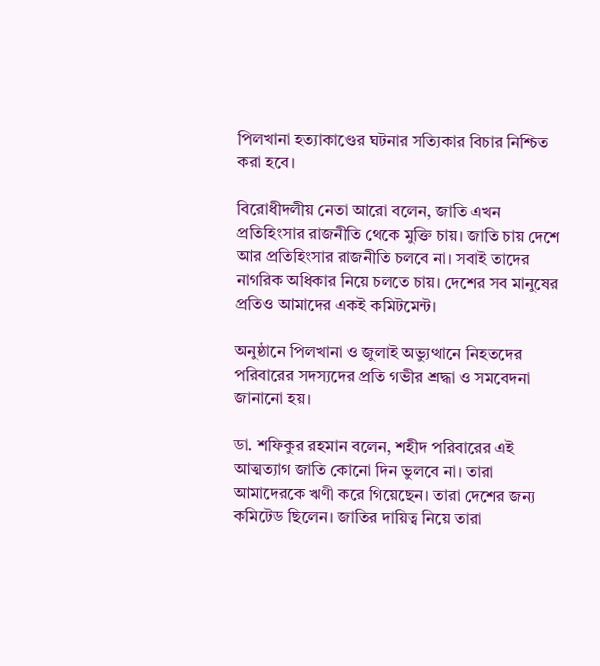পিলখানা হত্যাকাণ্ডের ঘটনার সত্যিকার বিচার নিশ্চিত করা হবে।

বিরোধীদলীয় নেতা আরো বলেন, জাতি এখন প্রতিহিংসার রাজনীতি থেকে মুক্তি চায়। জাতি চায় দেশে আর প্রতিহিংসার রাজনীতি চলবে না। সবাই তাদের নাগরিক অধিকার নিয়ে চলতে চায়। দেশের সব মানুষের প্রতিও আমাদের একই কমিটমেন্ট।

অনুষ্ঠানে পিলখানা ও জুলাই অভ্যুত্থানে নিহতদের পরিবারের সদস্যদের প্রতি গভীর শ্রদ্ধা ও সমবেদনা জানানো হয়।

ডা. শফিকুর রহমান বলেন, শহীদ পরিবারের এই আত্মত্যাগ জাতি কোনো দিন ভুলবে না। তারা আমাদেরকে ঋণী করে গিয়েছেন। তারা দেশের জন্য কমিটেড ছিলেন। জাতির দায়িত্ব নিয়ে তারা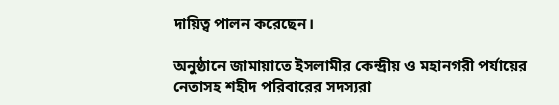দায়িত্ব পালন করেছেন।

অনুষ্ঠানে জামায়াতে ইসলামীর কেন্দ্রীয় ও মহানগরী পর্যায়ের নেতাসহ শহীদ পরিবারের সদস্যরা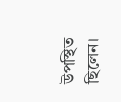উপস্থিত ছিলেন।